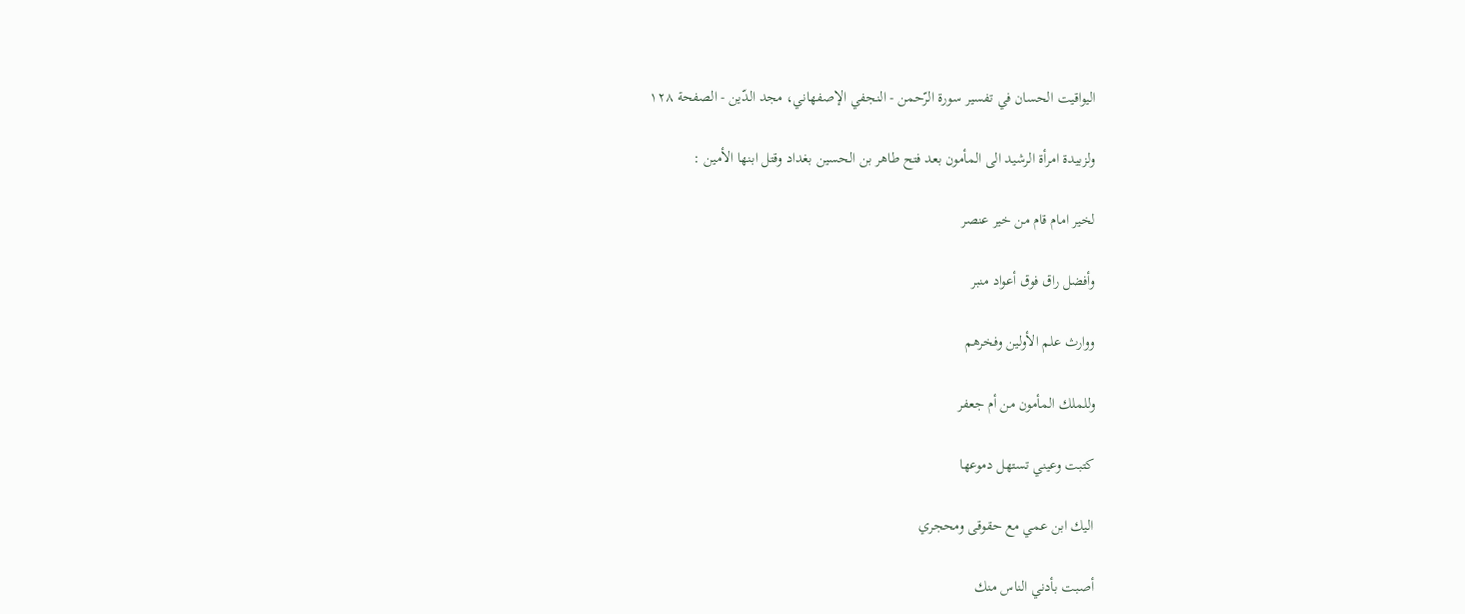اليواقيت الحسان في تفسير سورة الرّحمن - النجفي الإصفهاني، مجد الدّين - الصفحة ١٢٨

ولزبيدة امرأة الرشيد الى المأمون بعد فتح طاهر بن الحسين بغداد وقتل ابنها الأمين :

لخير امام قام من خير عنصر

وأفضل راق فوق أعواد منبر

ووارث علم الأولين وفخرهم

وللملك المأمون من أم جعفر

كتبت وعيني تستهل دموعها

اليك ابن عمي مع حقوقى ومحجري

أصبت بأدني الناس منك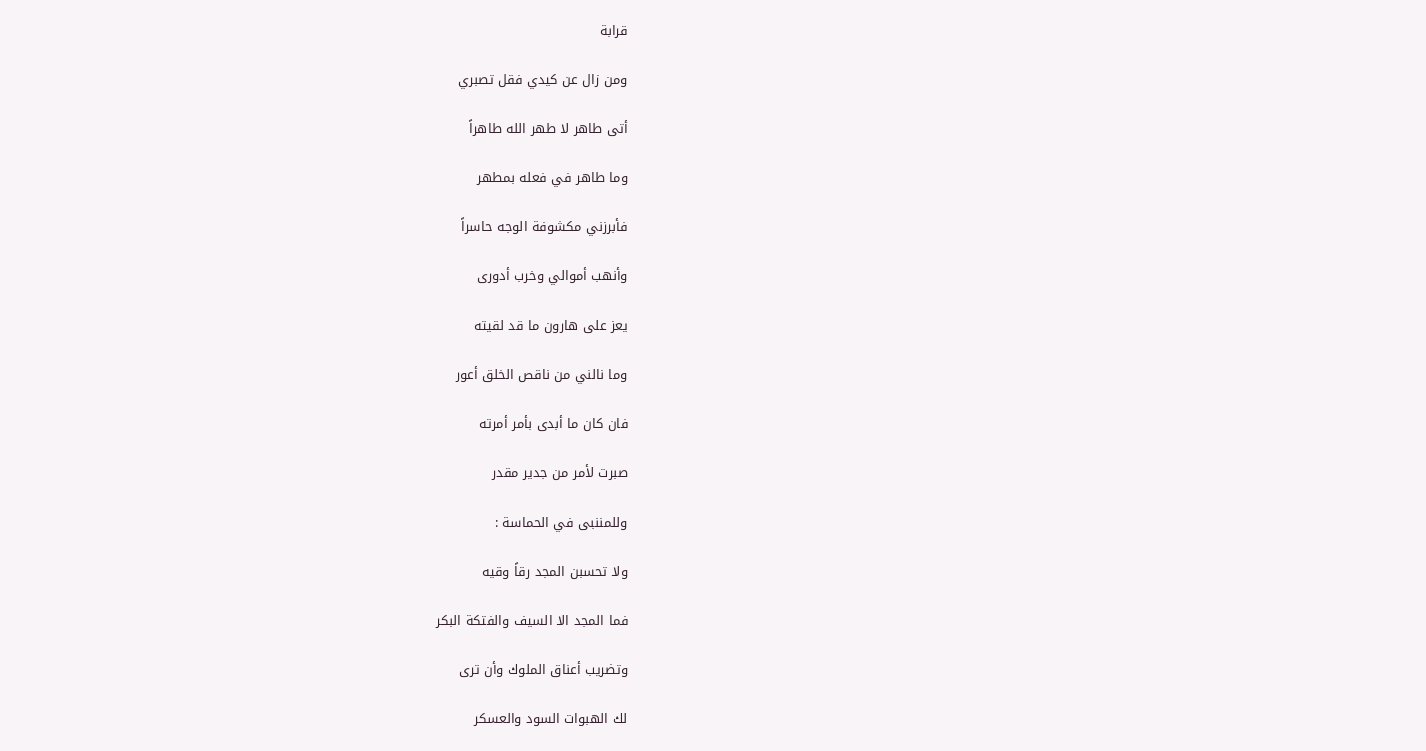قرابة

ومن زال عن كيدي فقل تصبري

أتى طاهر لا طهر الله طاهراً

وما طاهر في فعله بمطهر

فأبرزني مكشوفة الوجه حاسراً

وأنهب أموالي وخرب أدورى

يعز على هارون ما قد لقيته

وما نالني من ناقص الخلق أعور

فان كان ما أبدى بأمر أمرته

صبرت لأمر من جدير مقدر

وللمننبى في الحماسة :

ولا تحسبن المجد رقاً وقيه

فما المجد الا السيف والفتكة البكر

وتضريب أعناق الملوك وأن ترى

لك الهبوات السود والعسكر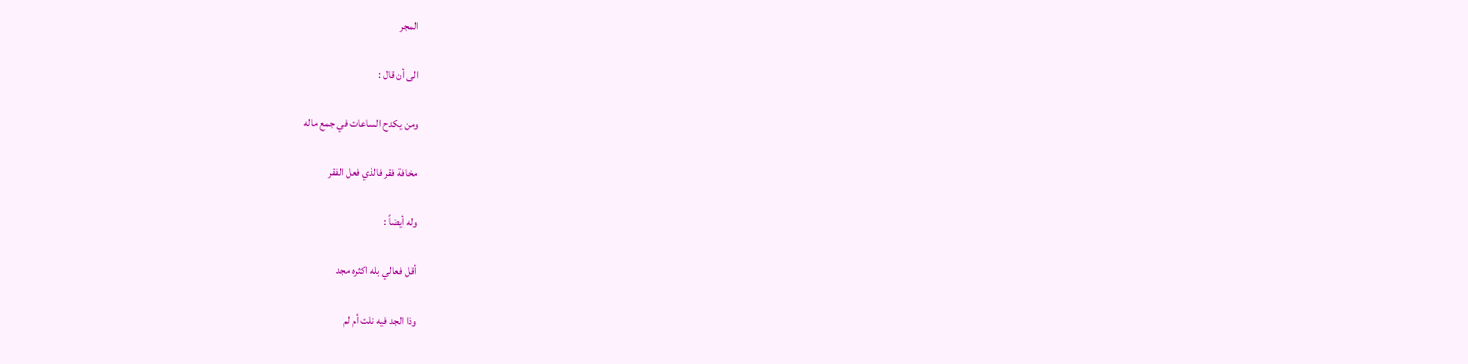المجر

الى أن قال :

ومن يكدح الساعات في جمع ماله

مخافة فقر فالذي فعل الفقر

وله أيضاً :

أقل فعالي بله اكثره مجد

وذا الجد فيه نلت أم لم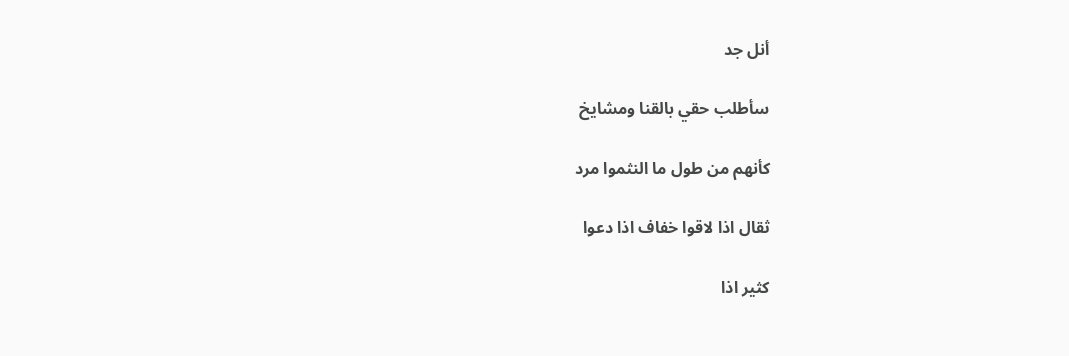أنل جد

سأطلب حقي بالقنا ومشايخ

كأنهم من طول ما النثموا مرد

ثقال اذا لاقوا خفاف اذا دعوا

كثير اذا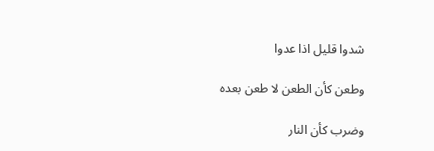شدوا قليل اذا عدوا

وطعن كأن الطعن لا طعن بعده

وضرب كأن النار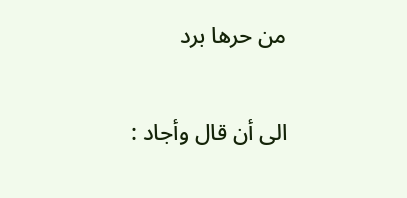من حرها برد

الى أن قال وأجاد :